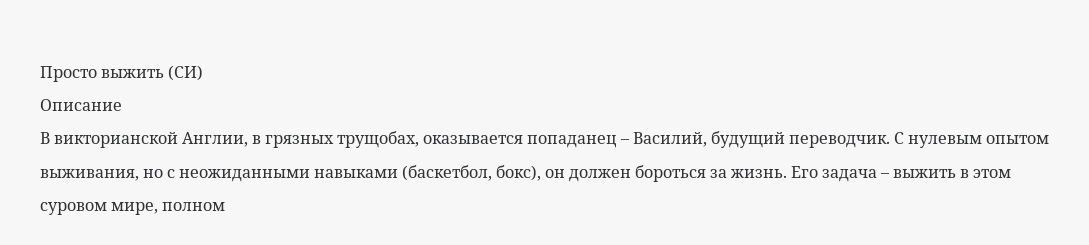Просто выжить (СИ)
Описание
В викторианской Англии, в грязных трущобах, оказывается попаданец – Василий, будущий переводчик. С нулевым опытом выживания, но с неожиданными навыками (баскетбол, бокс), он должен бороться за жизнь. Его задача – выжить в этом суровом мире, полном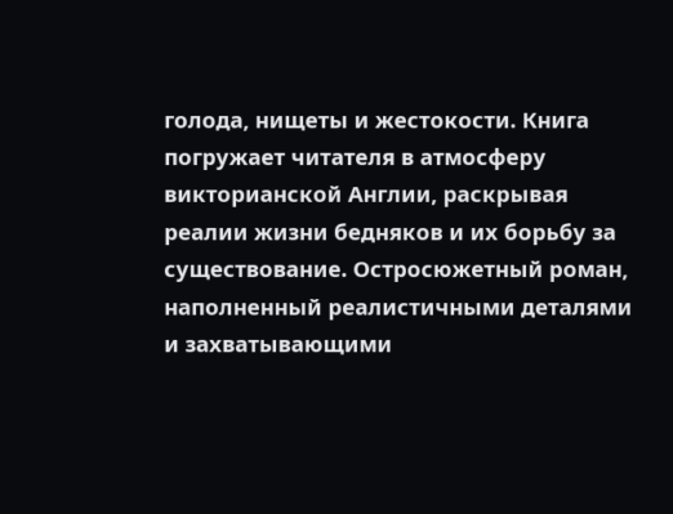голода, нищеты и жестокости. Книга погружает читателя в атмосферу викторианской Англии, раскрывая реалии жизни бедняков и их борьбу за существование. Остросюжетный роман, наполненный реалистичными деталями и захватывающими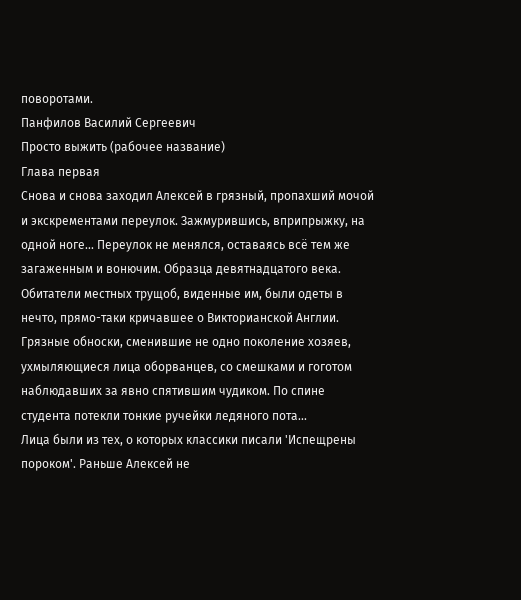поворотами.
Панфилов Василий Сергеевич
Просто выжить (рабочее название)
Глава первая
Снова и снова заходил Алексей в грязный, пропахший мочой и экскрементами переулок. Зажмурившись, вприпрыжку, на одной ноге... Переулок не менялся, оставаясь всё тем же загаженным и вонючим. Образца девятнадцатого века.
Обитатели местных трущоб, виденные им, были одеты в нечто, прямо-таки кричавшее о Викторианской Англии. Грязные обноски, сменившие не одно поколение хозяев, ухмыляющиеся лица оборванцев, со смешками и гоготом наблюдавших за явно спятившим чудиком. По спине студента потекли тонкие ручейки ледяного пота...
Лица были из тех, о которых классики писали 'Испещрены пороком'. Раньше Алексей не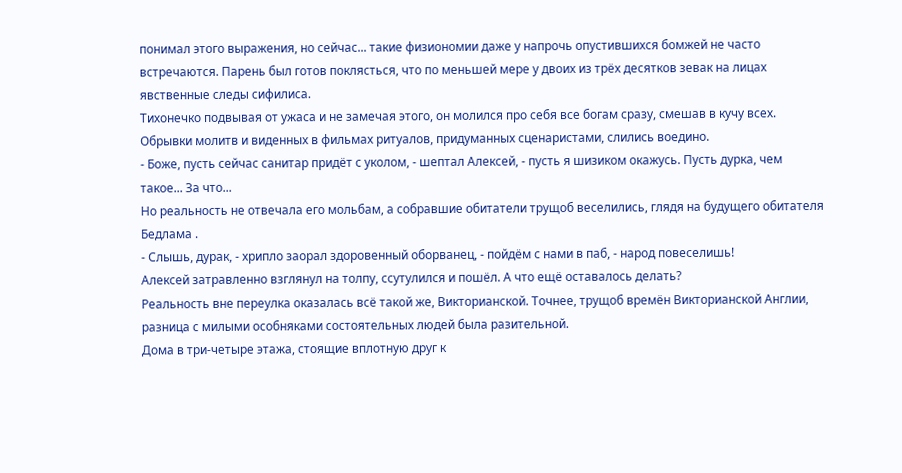понимал этого выражения, но сейчас... такие физиономии даже у напрочь опустившихся бомжей не часто встречаются. Парень был готов поклясться, что по меньшей мере у двоих из трёх десятков зевак на лицах явственные следы сифилиса.
Тихонечко подвывая от ужаса и не замечая этого, он молился про себя все богам сразу, смешав в кучу всех. Обрывки молитв и виденных в фильмах ритуалов, придуманных сценаристами, слились воедино.
- Боже, пусть сейчас санитар придёт с уколом, - шептал Алексей, - пусть я шизиком окажусь. Пусть дурка, чем такое... За что...
Но реальность не отвечала его мольбам, а собравшие обитатели трущоб веселились, глядя на будущего обитателя Бедлама .
- Слышь, дурак, - хрипло заорал здоровенный оборванец, - пойдём с нами в паб, - народ повеселишь!
Алексей затравленно взглянул на толпу, ссутулился и пошёл. А что ещё оставалось делать?
Реальность вне переулка оказалась всё такой же, Викторианской. Точнее, трущоб времён Викторианской Англии, разница с милыми особняками состоятельных людей была разительной.
Дома в три-четыре этажа, стоящие вплотную друг к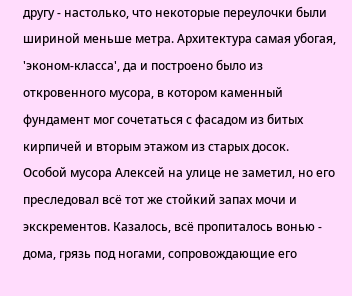другу - настолько, что некоторые переулочки были шириной меньше метра. Архитектура самая убогая, 'эконом-класса', да и построено было из откровенного мусора, в котором каменный фундамент мог сочетаться с фасадом из битых кирпичей и вторым этажом из старых досок.
Особой мусора Алексей на улице не заметил, но его преследовал всё тот же стойкий запах мочи и экскрементов. Казалось, всё пропиталось вонью - дома, грязь под ногами, сопровождающие его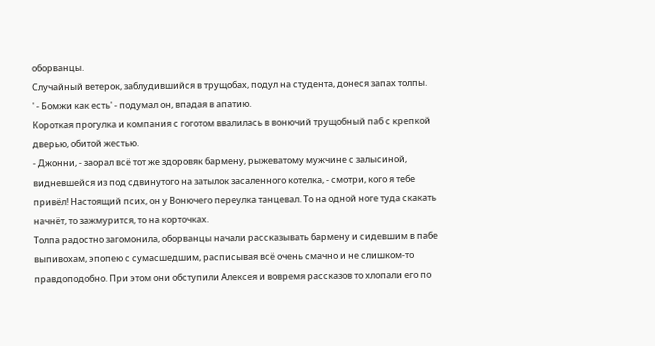оборванцы.
Случайный ветерок, заблудившийся в трущобах, подул на студента, донеся запах толпы.
' - Бомжи как есть' - подумал он, впадая в апатию.
Короткая прогулка и компания с гоготом ввалилась в вонючий трущобный паб с крепкой дверью, обитой жестью.
- Джонни, - заорал всё тот же здоровяк бармену, рыжеватому мужчине с залысиной, видневшейся из под сдвинутого на затылок засаленного котелка, - смотри, кого я тебе привёл! Настоящий псих, он у Вонючего переулка танцевал. То на одной ноге туда скакать начнёт, то зажмурится, то на корточках.
Толпа радостно загомонила, оборванцы начали рассказывать бармену и сидевшим в пабе выпивохам, эпопею с сумасшедшим, расписывая всё очень смачно и не слишком-то правдоподобно. При этом они обступили Алексея и вовремя рассказов то хлопали его по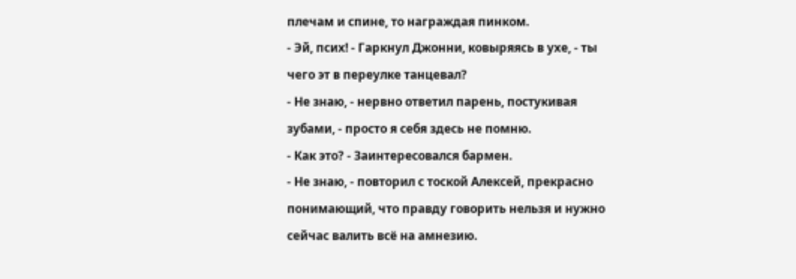плечам и спине, то награждая пинком.
- Эй, псих! - Гаркнул Джонни, ковыряясь в ухе, - ты чего эт в переулке танцевал?
- Не знаю, - нервно ответил парень, постукивая зубами, - просто я себя здесь не помню.
- Как это? - Заинтересовался бармен.
- Не знаю, - повторил с тоской Алексей, прекрасно понимающий, что правду говорить нельзя и нужно сейчас валить всё на амнезию.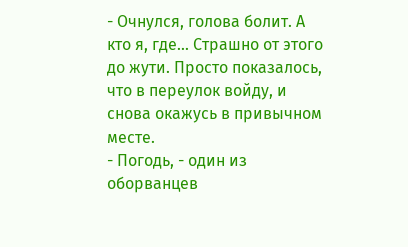- Очнулся, голова болит. А кто я, где... Страшно от этого до жути. Просто показалось, что в переулок войду, и снова окажусь в привычном месте.
- Погодь, - один из оборванцев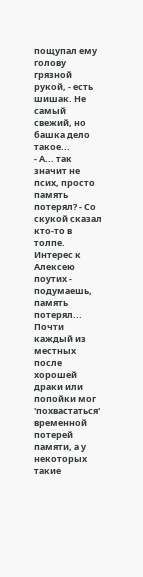пощупал ему голову грязной рукой, - есть шишак. Не самый свежий, но башка дело такое...
- А... так значит не псих, просто память потерял? - Со скукой сказал кто-то в толпе. Интерес к Алексею поутих - подумаешь, память потерял... Почти каждый из местных после хорошей драки или попойки мог 'похвастаться' временной потерей памяти, а у некоторых такие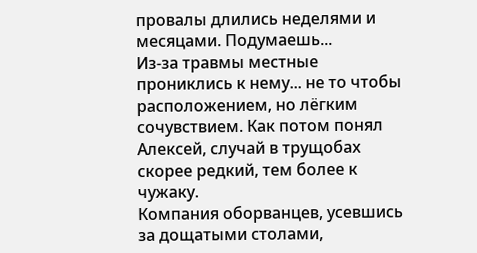провалы длились неделями и месяцами. Подумаешь...
Из-за травмы местные прониклись к нему... не то чтобы расположением, но лёгким сочувствием. Как потом понял Алексей, случай в трущобах скорее редкий, тем более к чужаку.
Компания оборванцев, усевшись за дощатыми столами,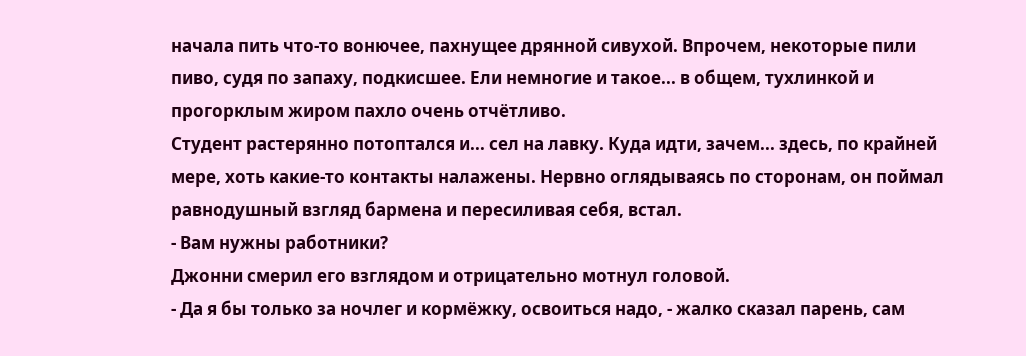начала пить что-то вонючее, пахнущее дрянной сивухой. Впрочем, некоторые пили пиво, судя по запаху, подкисшее. Ели немногие и такое... в общем, тухлинкой и прогорклым жиром пахло очень отчётливо.
Студент растерянно потоптался и... сел на лавку. Куда идти, зачем... здесь, по крайней мере, хоть какие-то контакты налажены. Нервно оглядываясь по сторонам, он поймал равнодушный взгляд бармена и пересиливая себя, встал.
- Вам нужны работники?
Джонни смерил его взглядом и отрицательно мотнул головой.
- Да я бы только за ночлег и кормёжку, освоиться надо, - жалко сказал парень, сам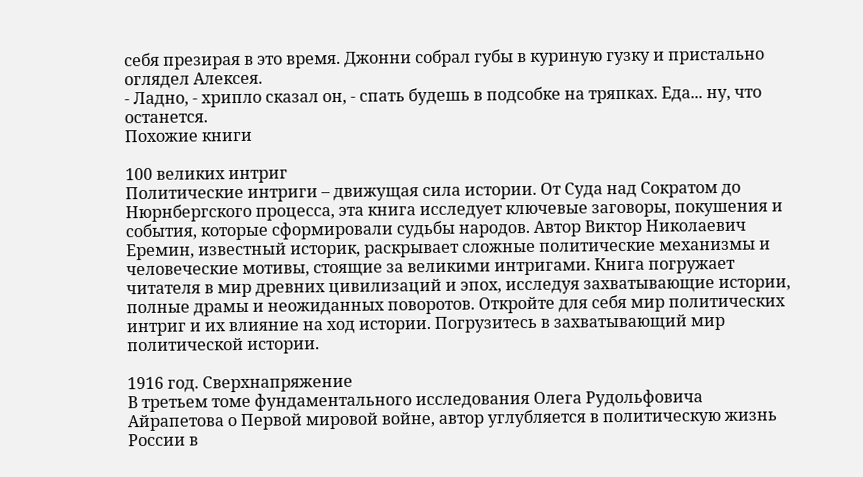себя презирая в это время. Джонни собрал губы в куриную гузку и пристально оглядел Алексея.
- Ладно, - хрипло сказал он, - спать будешь в подсобке на тряпках. Еда... ну, что останется.
Похожие книги

100 великих интриг
Политические интриги – движущая сила истории. От Суда над Сократом до Нюрнбергского процесса, эта книга исследует ключевые заговоры, покушения и события, которые сформировали судьбы народов. Автор Виктор Николаевич Еремин, известный историк, раскрывает сложные политические механизмы и человеческие мотивы, стоящие за великими интригами. Книга погружает читателя в мир древних цивилизаций и эпох, исследуя захватывающие истории, полные драмы и неожиданных поворотов. Откройте для себя мир политических интриг и их влияние на ход истории. Погрузитесь в захватывающий мир политической истории.

1916 год. Сверхнапряжение
В третьем томе фундаментального исследования Олега Рудольфовича Айрапетова о Первой мировой войне, автор углубляется в политическую жизнь России в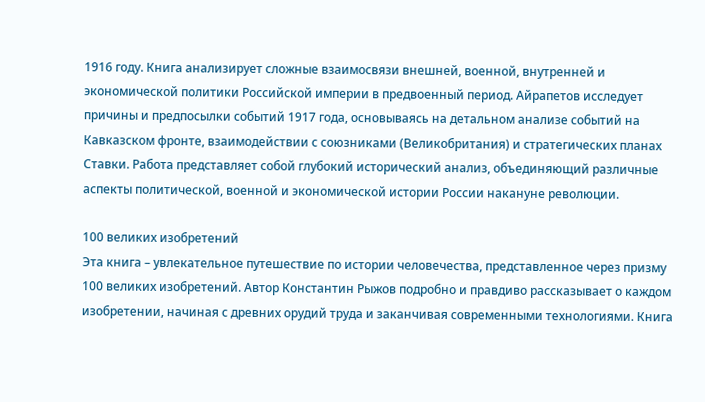1916 году. Книга анализирует сложные взаимосвязи внешней, военной, внутренней и экономической политики Российской империи в предвоенный период. Айрапетов исследует причины и предпосылки событий 1917 года, основываясь на детальном анализе событий на Кавказском фронте, взаимодействии с союзниками (Великобритания) и стратегических планах Ставки. Работа представляет собой глубокий исторический анализ, объединяющий различные аспекты политической, военной и экономической истории России накануне революции.

100 великих изобретений
Эта книга – увлекательное путешествие по истории человечества, представленное через призму 100 великих изобретений. Автор Константин Рыжов подробно и правдиво рассказывает о каждом изобретении, начиная с древних орудий труда и заканчивая современными технологиями. Книга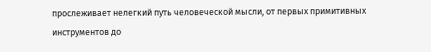прослеживает нелегкий путь человеческой мысли, от первых примитивных инструментов до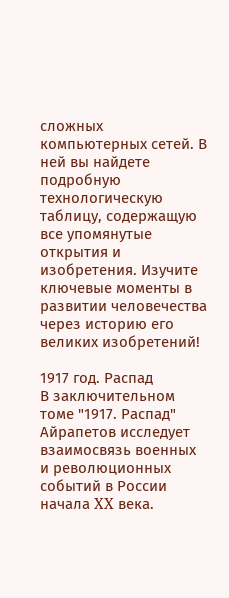сложных компьютерных сетей. В ней вы найдете подробную технологическую таблицу, содержащую все упомянутые открытия и изобретения. Изучите ключевые моменты в развитии человечества через историю его великих изобретений!

1917 год. Распад
В заключительном томе "1917. Распад" Айрапетов исследует взаимосвязь военных и революционных событий в России начала XX века.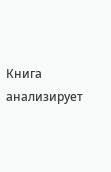Книга анализирует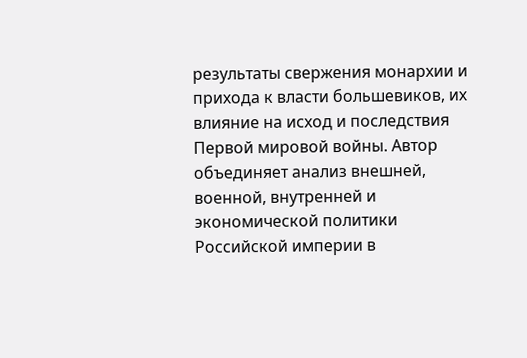результаты свержения монархии и прихода к власти большевиков, их влияние на исход и последствия Первой мировой войны. Автор объединяет анализ внешней, военной, внутренней и экономической политики Российской империи в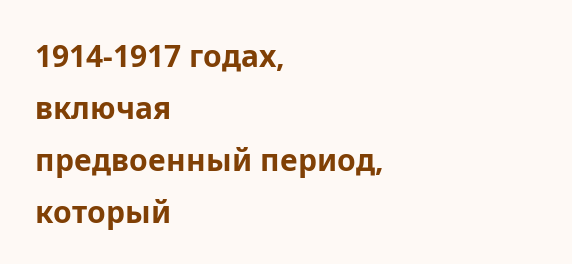1914-1917 годах, включая предвоенный период, который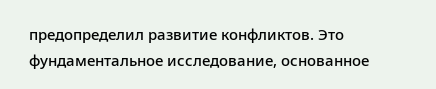предопределил развитие конфликтов. Это фундаментальное исследование, основанное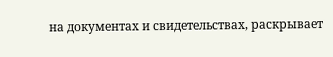на документах и свидетельствах, раскрывает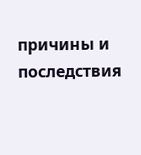причины и последствия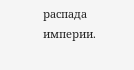распада империи.